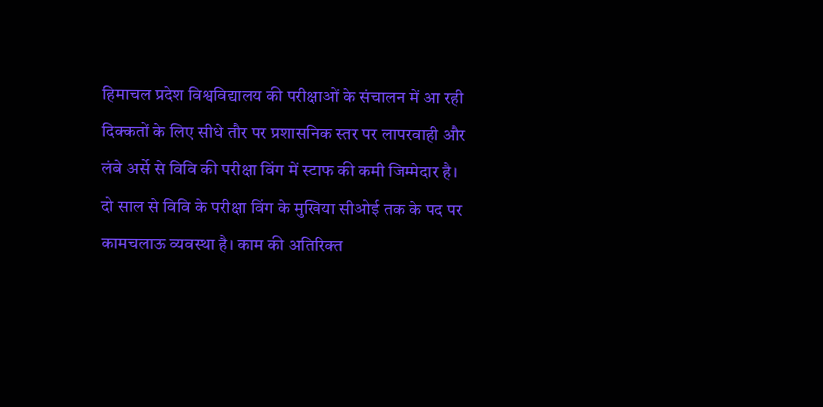हिमाचल प्रदेश विश्वविद्यालय की परीक्षाओं के संचालन में आ रही दिक्कतों के लिए सीधे तौर पर प्रशासनिक स्तर पर लापरवाही और लंबे अर्से से विवि की परीक्षा विंग में स्टाफ की कमी जिम्मेदार है। दो साल से विवि के परीक्षा विंग के मुखिया सीओई तक के पद पर कामचलाऊ व्यवस्था है। काम की अतिरिक्त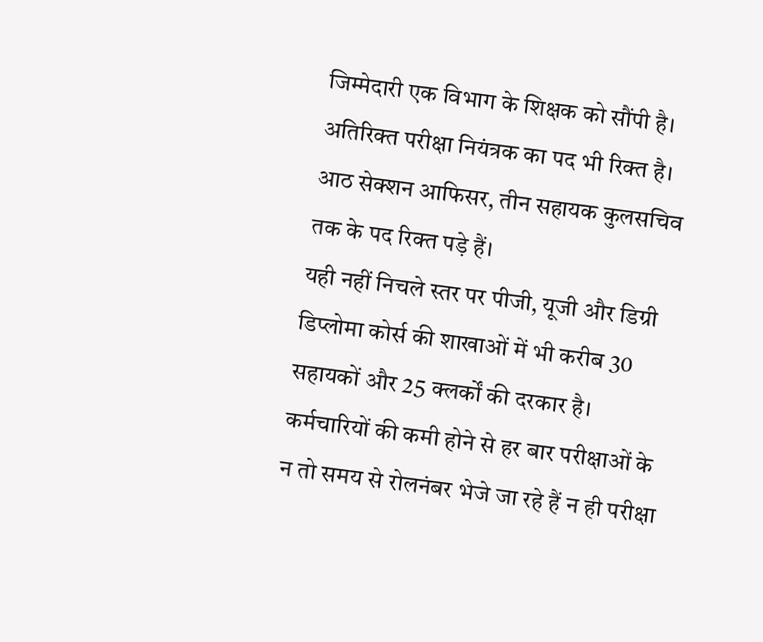जिम्मेदारी एक विभाग के शिक्षक को सौंपी है। अतिरिक्त परीक्षा नियंत्रक का पद भी रिक्त है। आठ सेक्शन आफिसर, तीन सहायक कुलसचिव तक के पद रिक्त पड़े हैं।
यही नहीं निचले स्तर पर पीजी, यूजी और डिग्री डिप्लोमा कोर्स की शाखाओं में भी करीब 30 सहायकों और 25 क्लर्कों की दरकार है। कर्मचारियों की कमी होने से हर बार परीक्षाओं के न तो समय से रोलनंबर भेजे जा रहे हैं न ही परीक्षा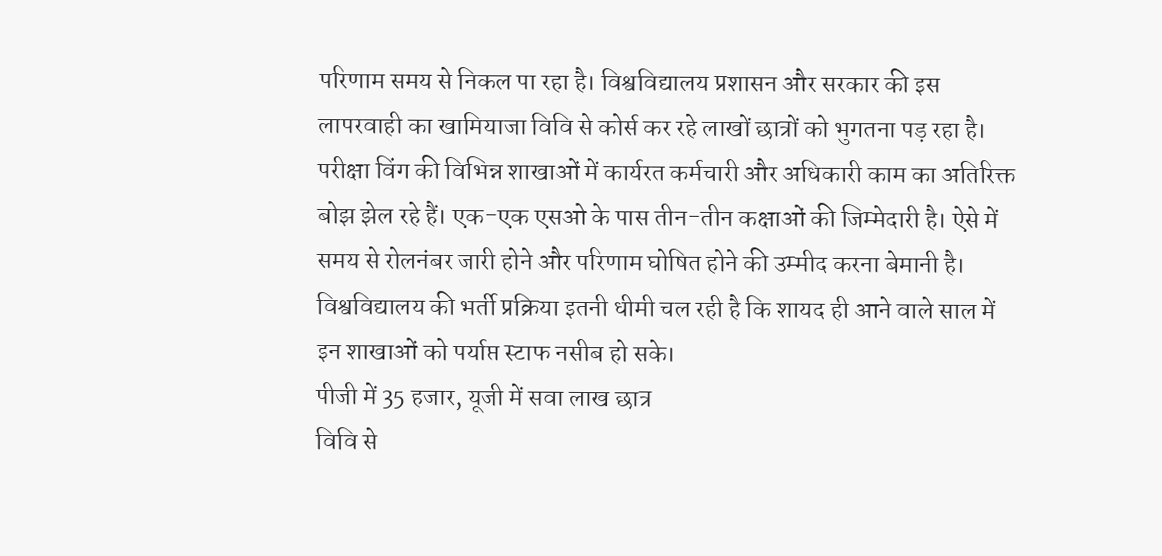परिणाम समय से निकल पा रहा है। विश्वविद्यालय प्रशासन और सरकार की इस लापरवाही का खामियाजा विवि से कोर्स कर रहे लाखों छात्रों को भुगतना पड़ रहा है।
परीक्षा विंग की विभिन्न शाखाओं में कार्यरत कर्मचारी और अधिकारी काम का अतिरिक्त बोझ झेल रहे हैं। एक-एक एसओ के पास तीन-तीन कक्षाओं की जिम्मेदारी है। ऐसे में समय से रोलनंबर जारी होने और परिणाम घोषित होने की उम्मीद करना बेमानी है। विश्वविद्यालय की भर्ती प्रक्रिया इतनी धीमी चल रही है कि शायद ही आने वाले साल में इन शाखाओं को पर्याप्त स्टाफ नसीब हो सके।
पीजी में 35 हजार, यूजी में सवा लाख छात्र
विवि से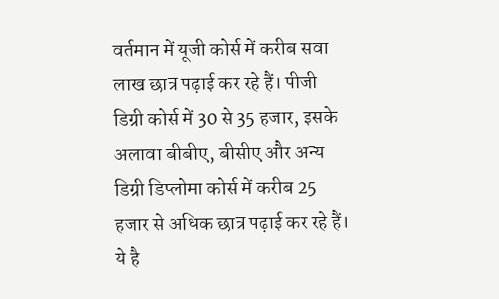वर्तमान में यूजी कोर्स में करीब सवा लाख छात्र पढ़ाई कर रहे हैं। पीजी डिग्री कोर्स में 30 से 35 हजार, इसके अलावा बीबीए, बीसीए और अन्य डिग्री डिप्लोमा कोर्स में करीब 25 हजार से अधिक छात्र पढ़ाई कर रहे हैं।
ये है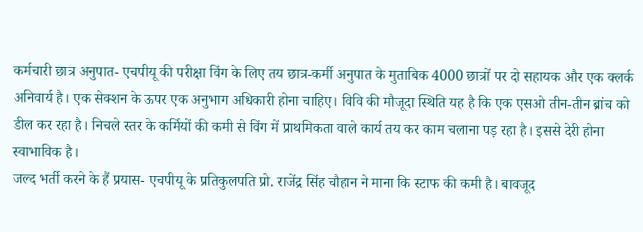कर्मचारी छात्र अनुपात- एचपीयू की परीक्षा विंग के लिए तय छात्र-कर्मी अनुपात के मुताबिक 4000 छात्रों पर दो सहायक और एक क्लर्क अनिवार्य है। एक सेक्शन के ऊपर एक अनुभाग अधिकारी होना चाहिए। विवि की मौजूदा स्थिति यह है कि एक एसओ तीन-तीन ब्रांच को डील कर रहा है। निचले स्तर के कर्मियों की कमी से विंग में प्राथमिकता वाले कार्य तय कर काम चलाना पड़ रहा है। इससे देरी होना स्वाभाविक है।
जल्द भर्ती करने के हैं प्रयास- एचपीयू के प्रतिकुलपति प्रो. राजेंद्र सिंह चौहान ने माना कि स्टाफ की कमी है। बावजूद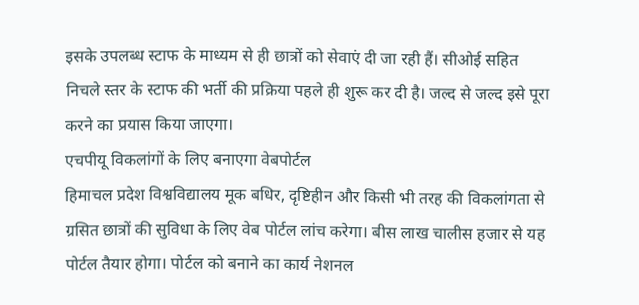इसके उपलब्ध स्टाफ के माध्यम से ही छात्रों को सेवाएं दी जा रही हैं। सीओई सहित निचले स्तर के स्टाफ की भर्ती की प्रक्रिया पहले ही शुरू कर दी है। जल्द से जल्द इसे पूरा करने का प्रयास किया जाएगा।
एचपीयू विकलांगों के लिए बनाएगा वेबपोर्टल
हिमाचल प्रदेश विश्वविद्यालय मूक बधिर, दृष्टिहीन और किसी भी तरह की विकलांगता से ग्रसित छात्रों की सुविधा के लिए वेब पोर्टल लांच करेगा। बीस लाख चालीस हजार से यह पोर्टल तैयार होगा। पोर्टल को बनाने का कार्य नेशनल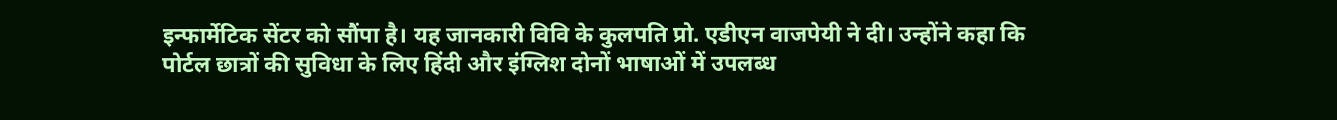इन्फार्मेटिक सेंटर को सौंपा है। यह जानकारी विवि के कुलपति प्रो. एडीएन वाजपेयी ने दी। उन्होंने कहा कि पोर्टल छात्रों की सुविधा के लिए हिंदी और इंग्लिश दोनों भाषाओं में उपलब्ध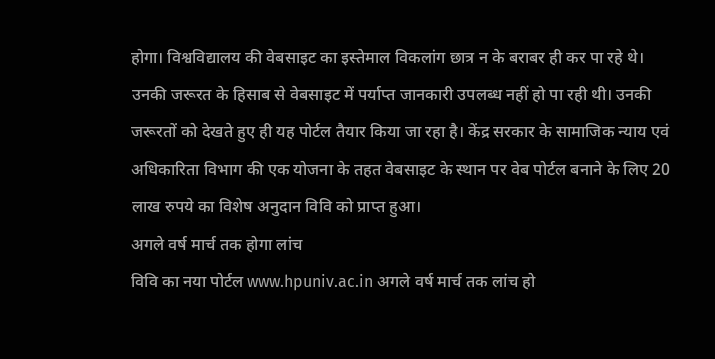होगा। विश्वविद्यालय की वेबसाइट का इस्तेमाल विकलांग छात्र न के बराबर ही कर पा रहे थे।
उनकी जरूरत के हिसाब से वेबसाइट में पर्याप्त जानकारी उपलब्ध नहीं हो पा रही थी। उनकी जरूरतों को देखते हुए ही यह पोर्टल तैयार किया जा रहा है। केंद्र सरकार के सामाजिक न्याय एवं अधिकारिता विभाग की एक योजना के तहत वेबसाइट के स्थान पर वेब पोर्टल बनाने के लिए 20 लाख रुपये का विशेष अनुदान विवि को प्राप्त हुआ।
अगले वर्ष मार्च तक होगा लांच
विवि का नया पोर्टल www.hpuniv.ac.in अगले वर्ष मार्च तक लांच हो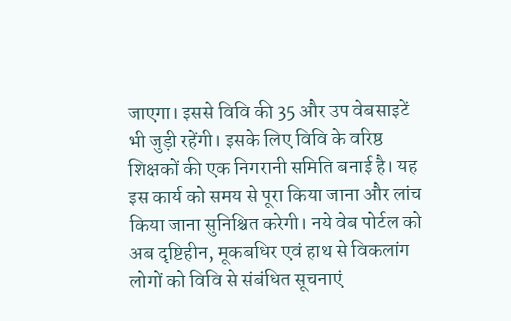जाएगा। इससे विवि की 35 और उप वेबसाइटें भी जुड़ी रहेंगी। इसके लिए विवि के वरिष्ठ शिक्षकों की एक निगरानी समिति बनाई है। यह इस कार्य को समय से पूरा किया जाना और लांच किया जाना सुनिश्चित करेगी। नये वेब पोर्टल को अब दृष्टिहीन, मूकबधिर एवं हाथ से विकलांग लोगों को विवि से संबंधित सूचनाएं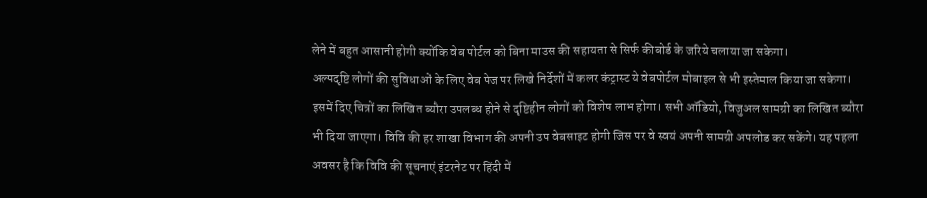लेने में बहुत आसानी होगी क्योंकि वेब पोर्टल को बिना माउस की सहायता से सिर्फ कीबोर्ड के जरिये चलाया जा सकेगा।
अल्पदृष्टि लोगों की सुविधाओं के लिए वेब पेज पर लिखे निर्देशों में कलर कंट्रास्ट ये वेबपोर्टल मोबाइल से भी इस्तेमाल किया जा सकेगा। इसमें दिए चित्रों का लिखित ब्यौरा उपलब्ध होने से दृष्टिहीन लोगों को विशेष लाभ होगा। सभी ऑडियो, विजुअल सामग्री का लिखित ब्यौरा भी दिया जाएगा। विवि की हर शाखा विभाग की अपनी उप वेबसाइट होगी जिस पर वे स्वयं अपनी सामग्री अपलोड कर सकेंगे। यह पहला अवसर है कि विवि की सूचनाएं इंटरनेट पर हिंदी में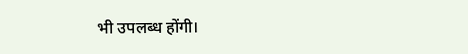भी उपलब्ध होंगी।